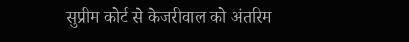सुप्रीम कोर्ट से केजरीवाल को अंतरिम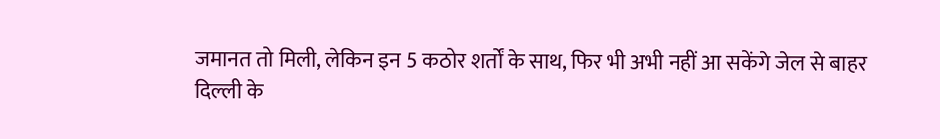जमानत तो मिली, लेकिन इन 5 कठोर शर्तों के साथ, फिर भी अभी नहीं आ सकेंगे जेल से बाहर
दिल्ली के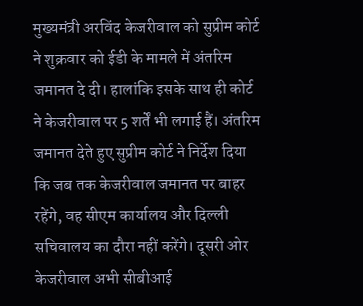मुख्यमंत्री अरविंद केजरीवाल को सुप्रीम कोर्ट ने शुक्रवार को ईडी के मामले में अंतरिम जमानत दे दी। हालांकि इसके साथ ही कोर्ट ने केजरीवाल पर 5 शर्तें भी लगाई हैं। अंतरिम जमानत देते हुए सुप्रीम कोर्ट ने निर्देश दिया कि जब तक केजरीवाल जमानत पर बाहर रहेंगे, वह सीएम कार्यालय और दिल्ली सचिवालय का दौरा नहीं करेंगे। दूसरी ओर केजरीवाल अभी सीबीआई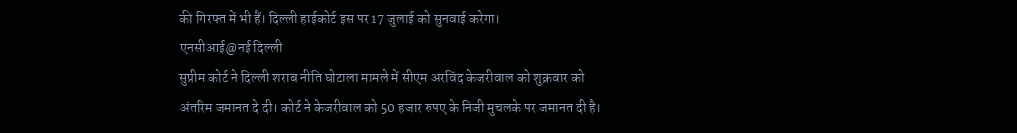की गिरफ्त में भी हैं। दिल्ली हाईकोर्ट इस पर 17 जुलाई को सुनवाई करेगा।
एनसीआई@नई दिल्ली
सुप्रीम कोर्ट ने दिल्ली शराब नीति घोटाला मामले में सीएम अरविंद केजरीवाल को शुक्रवार को अंतरिम जमानत दे दी। कोर्ट ने केजरीवाल को 50 हजार रुपए के निजी मुचलके पर जमानत दी है।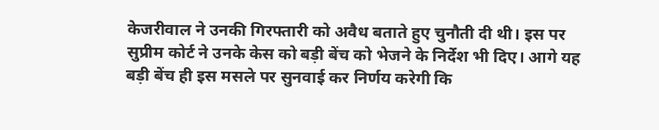केजरीवाल ने उनकी गिरफ्तारी को अवैध बताते हुए चुनौती दी थी। इस पर सुप्रीम कोर्ट ने उनके केस को बड़ी बेंच को भेजने के निर्देश भी दिए। आगे यह बड़ी बेंच ही इस मसले पर सुनवाई कर निर्णय करेगी कि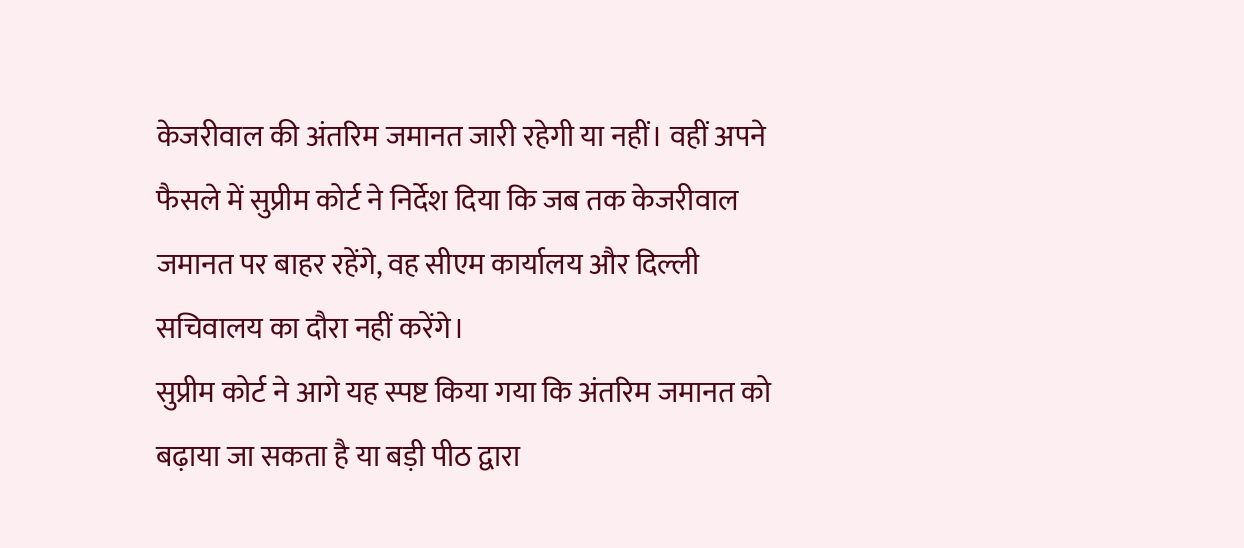केजरीवाल की अंतरिम जमानत जारी रहेगी या नहीं। वहीं अपने फैसले में सुप्रीम कोर्ट ने निर्देश दिया कि जब तक केजरीवाल जमानत पर बाहर रहेंगे, वह सीएम कार्यालय और दिल्ली सचिवालय का दौरा नहीं करेंगे।
सुप्रीम कोर्ट ने आगे यह स्पष्ट किया गया कि अंतरिम जमानत को बढ़ाया जा सकता है या बड़ी पीठ द्वारा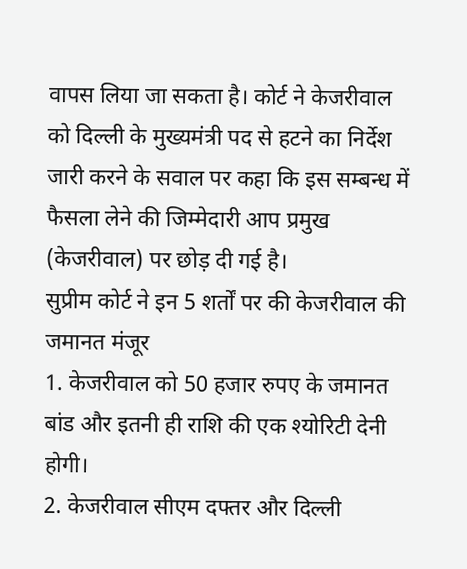वापस लिया जा सकता है। कोर्ट ने केजरीवाल को दिल्ली के मुख्यमंत्री पद से हटने का निर्देश जारी करने के सवाल पर कहा कि इस सम्बन्ध में फैसला लेने की जिम्मेदारी आप प्रमुख (केजरीवाल) पर छोड़ दी गई है।
सुप्रीम कोर्ट ने इन 5 शर्तों पर की केजरीवाल की जमानत मंजूर
1. केजरीवाल को 50 हजार रुपए के जमानत बांड और इतनी ही राशि की एक श्योरिटी देनी होगी।
2. केजरीवाल सीएम दफ्तर और दिल्ली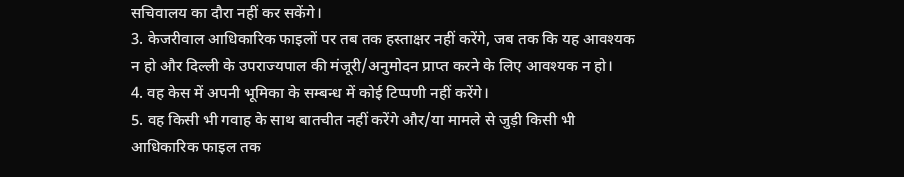सचिवालय का दौरा नहीं कर सकेंगे।
3. केजरीवाल आधिकारिक फाइलों पर तब तक हस्ताक्षर नहीं करेंगे, जब तक कि यह आवश्यक न हो और दिल्ली के उपराज्यपाल की मंजूरी/अनुमोदन प्राप्त करने के लिए आवश्यक न हो।
4. वह केस में अपनी भूमिका के सम्बन्ध में कोई टिप्पणी नहीं करेंगे।
5. वह किसी भी गवाह के साथ बातचीत नहीं करेंगे और/या मामले से जुड़ी किसी भी आधिकारिक फाइल तक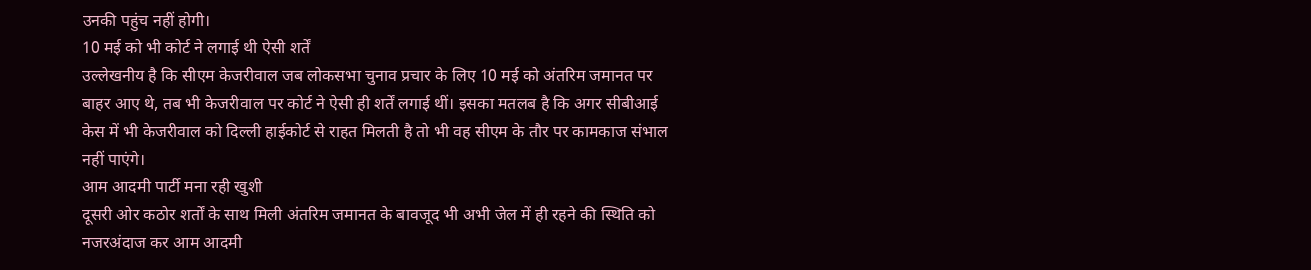उनकी पहुंच नहीं होगी।
10 मई को भी कोर्ट ने लगाई थी ऐसी शर्तें
उल्लेखनीय है कि सीएम केजरीवाल जब लोकसभा चुनाव प्रचार के लिए 10 मई को अंतरिम जमानत पर बाहर आए थे, तब भी केजरीवाल पर कोर्ट ने ऐसी ही शर्तें लगाई थीं। इसका मतलब है कि अगर सीबीआई केस में भी केजरीवाल को दिल्ली हाईकोर्ट से राहत मिलती है तो भी वह सीएम के तौर पर कामकाज संभाल नहीं पाएंगे।
आम आदमी पार्टी मना रही खुशी
दूसरी ओर कठोर शर्तों के साथ मिली अंतरिम जमानत के बावजूद भी अभी जेल में ही रहने की स्थिति को नजरअंदाज कर आम आदमी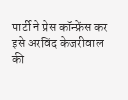पार्टी ने प्रेस कॉन्फ्रेंस कर इसे अरविंद केजरीवाल की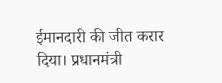ईमानदारी की जीत करार दिया। प्रधानमंत्री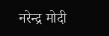नरेन्द्र मोदी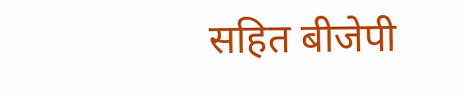सहित बीजेपी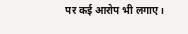पर कई आरोप भी लगाए।